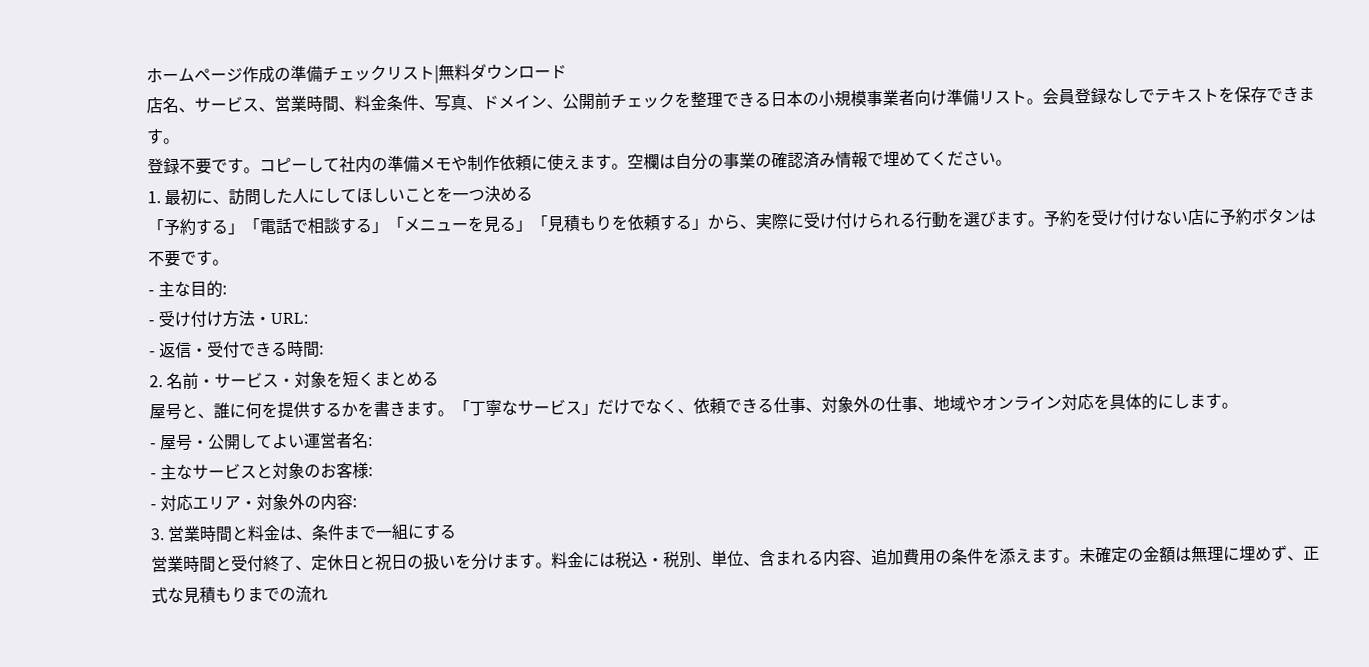ホームページ作成の準備チェックリスト|無料ダウンロード
店名、サービス、営業時間、料金条件、写真、ドメイン、公開前チェックを整理できる日本の小規模事業者向け準備リスト。会員登録なしでテキストを保存できます。
登録不要です。コピーして社内の準備メモや制作依頼に使えます。空欄は自分の事業の確認済み情報で埋めてください。
1. 最初に、訪問した人にしてほしいことを一つ決める
「予約する」「電話で相談する」「メニューを見る」「見積もりを依頼する」から、実際に受け付けられる行動を選びます。予約を受け付けない店に予約ボタンは不要です。
- 主な目的:
- 受け付け方法・URL:
- 返信・受付できる時間:
2. 名前・サービス・対象を短くまとめる
屋号と、誰に何を提供するかを書きます。「丁寧なサービス」だけでなく、依頼できる仕事、対象外の仕事、地域やオンライン対応を具体的にします。
- 屋号・公開してよい運営者名:
- 主なサービスと対象のお客様:
- 対応エリア・対象外の内容:
3. 営業時間と料金は、条件まで一組にする
営業時間と受付終了、定休日と祝日の扱いを分けます。料金には税込・税別、単位、含まれる内容、追加費用の条件を添えます。未確定の金額は無理に埋めず、正式な見積もりまでの流れ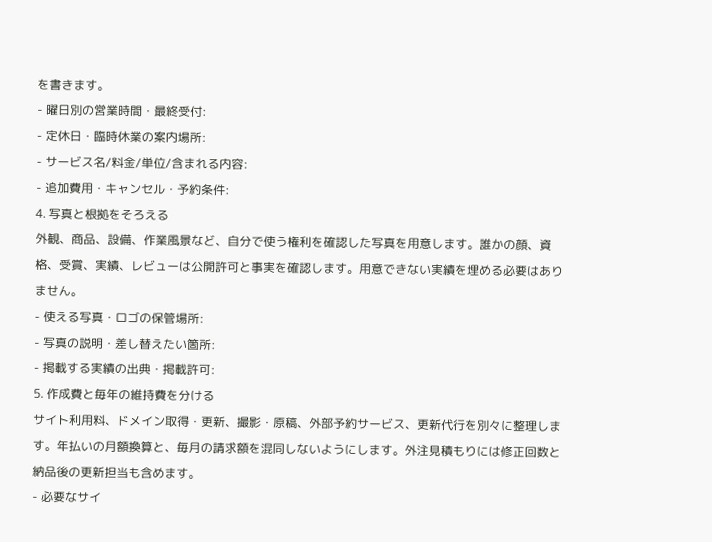を書きます。
- 曜日別の営業時間・最終受付:
- 定休日・臨時休業の案内場所:
- サービス名/料金/単位/含まれる内容:
- 追加費用・キャンセル・予約条件:
4. 写真と根拠をそろえる
外観、商品、設備、作業風景など、自分で使う権利を確認した写真を用意します。誰かの顔、資格、受賞、実績、レビューは公開許可と事実を確認します。用意できない実績を埋める必要はありません。
- 使える写真・ロゴの保管場所:
- 写真の説明・差し替えたい箇所:
- 掲載する実績の出典・掲載許可:
5. 作成費と毎年の維持費を分ける
サイト利用料、ドメイン取得・更新、撮影・原稿、外部予約サービス、更新代行を別々に整理します。年払いの月額換算と、毎月の請求額を混同しないようにします。外注見積もりには修正回数と納品後の更新担当も含めます。
- 必要なサイ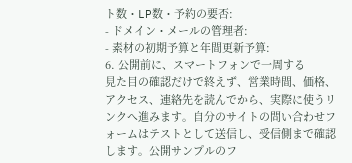ト数・LP数・予約の要否:
- ドメイン・メールの管理者:
- 素材の初期予算と年間更新予算:
6. 公開前に、スマートフォンで一周する
見た目の確認だけで終えず、営業時間、価格、アクセス、連絡先を読んでから、実際に使うリンクへ進みます。自分のサイトの問い合わせフォームはテストとして送信し、受信側まで確認します。公開サンプルのフ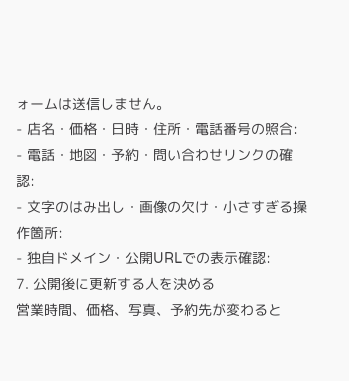ォームは送信しません。
- 店名・価格・日時・住所・電話番号の照合:
- 電話・地図・予約・問い合わせリンクの確認:
- 文字のはみ出し・画像の欠け・小さすぎる操作箇所:
- 独自ドメイン・公開URLでの表示確認:
7. 公開後に更新する人を決める
営業時間、価格、写真、予約先が変わると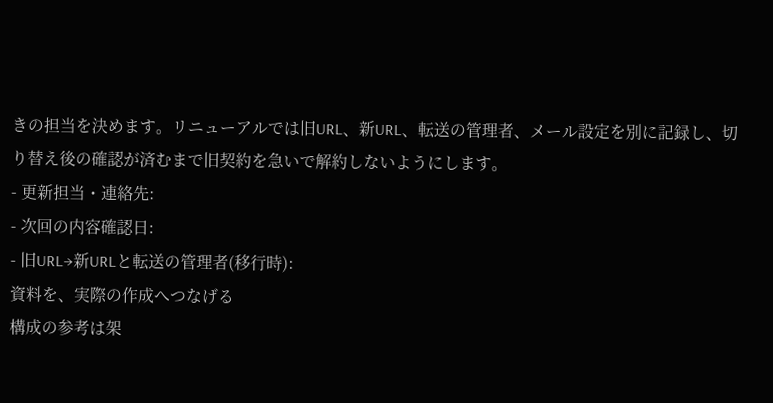きの担当を決めます。リニューアルでは旧URL、新URL、転送の管理者、メール設定を別に記録し、切り替え後の確認が済むまで旧契約を急いで解約しないようにします。
- 更新担当・連絡先:
- 次回の内容確認日:
- 旧URL→新URLと転送の管理者(移行時):
資料を、実際の作成へつなげる
構成の参考は架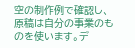空の制作例で確認し、原稿は自分の事業のものを使います。デ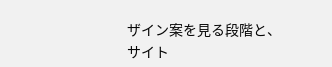ザイン案を見る段階と、サイト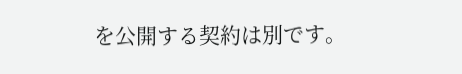を公開する契約は別です。